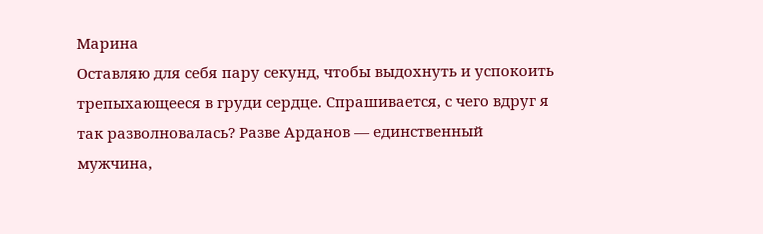Марина
Оставляю для себя пару секунд, чтобы выдохнуть и успокоить трепыхающееся в груди сердце. Спрашивается, с чего вдруг я так разволновалась? Разве Арданов — единственный мужчина,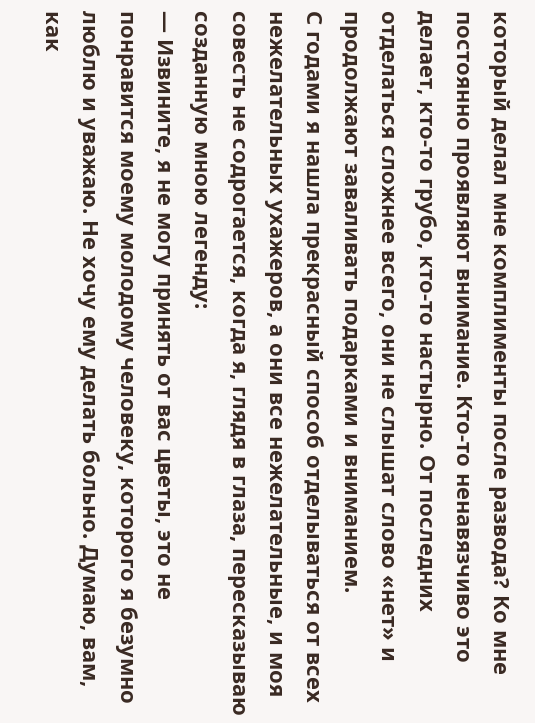который делал мне комплименты после развода? Ко мне постоянно проявляют внимание. Кто-то ненавязчиво это делает, кто-то грубо, кто-то настырно. От последних отделаться сложнее всего, они не слышат слово «нет» и продолжают заваливать подарками и вниманием.
С годами я нашла прекрасный способ отделываться от всех нежелательных ухажеров, а они все нежелательные, и моя совесть не содрогается, когда я, глядя в глаза, пересказываю созданную мною легенду:
— Извините, я не могу принять от вас цветы, это не понравится моему молодому человеку, которого я безумно люблю и уважаю. Не хочу ему делать больно. Думаю, вам, как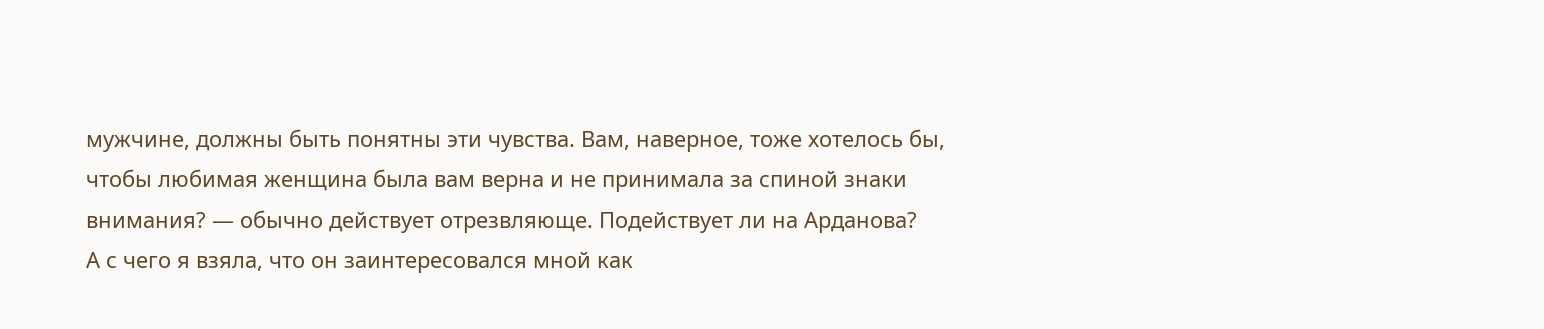мужчине, должны быть понятны эти чувства. Вам, наверное, тоже хотелось бы, чтобы любимая женщина была вам верна и не принимала за спиной знаки внимания? — обычно действует отрезвляюще. Подействует ли на Арданова?
А с чего я взяла, что он заинтересовался мной как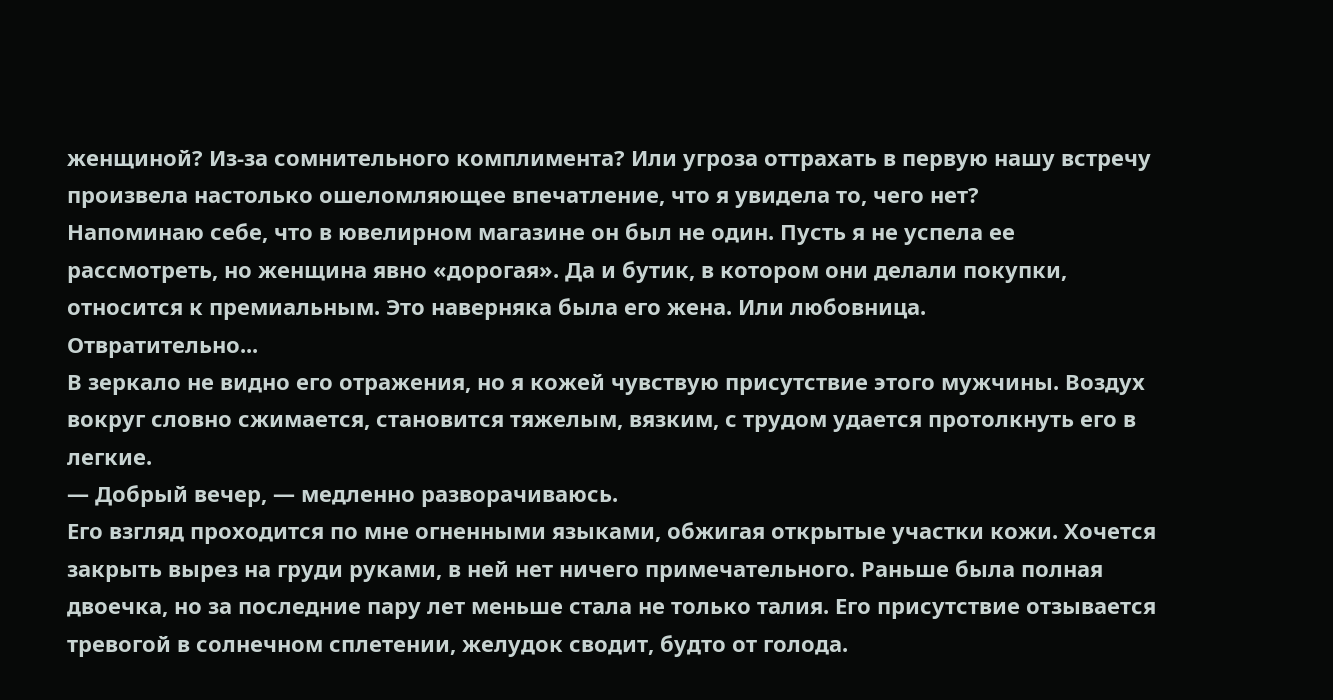женщиной? Из-за сомнительного комплимента? Или угроза оттрахать в первую нашу встречу произвела настолько ошеломляющее впечатление, что я увидела то, чего нет?
Напоминаю себе, что в ювелирном магазине он был не один. Пусть я не успела ее рассмотреть, но женщина явно «дорогая». Да и бутик, в котором они делали покупки, относится к премиальным. Это наверняка была его жена. Или любовница.
Отвратительно...
В зеркало не видно его отражения, но я кожей чувствую присутствие этого мужчины. Воздух вокруг словно сжимается, становится тяжелым, вязким, с трудом удается протолкнуть его в легкие.
— Добрый вечер, — медленно разворачиваюсь.
Его взгляд проходится по мне огненными языками, обжигая открытые участки кожи. Хочется закрыть вырез на груди руками, в ней нет ничего примечательного. Раньше была полная двоечка, но за последние пару лет меньше стала не только талия. Его присутствие отзывается тревогой в солнечном сплетении, желудок сводит, будто от голода.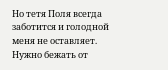Но тетя Поля всегда заботится и голодной меня не оставляет.
Нужно бежать от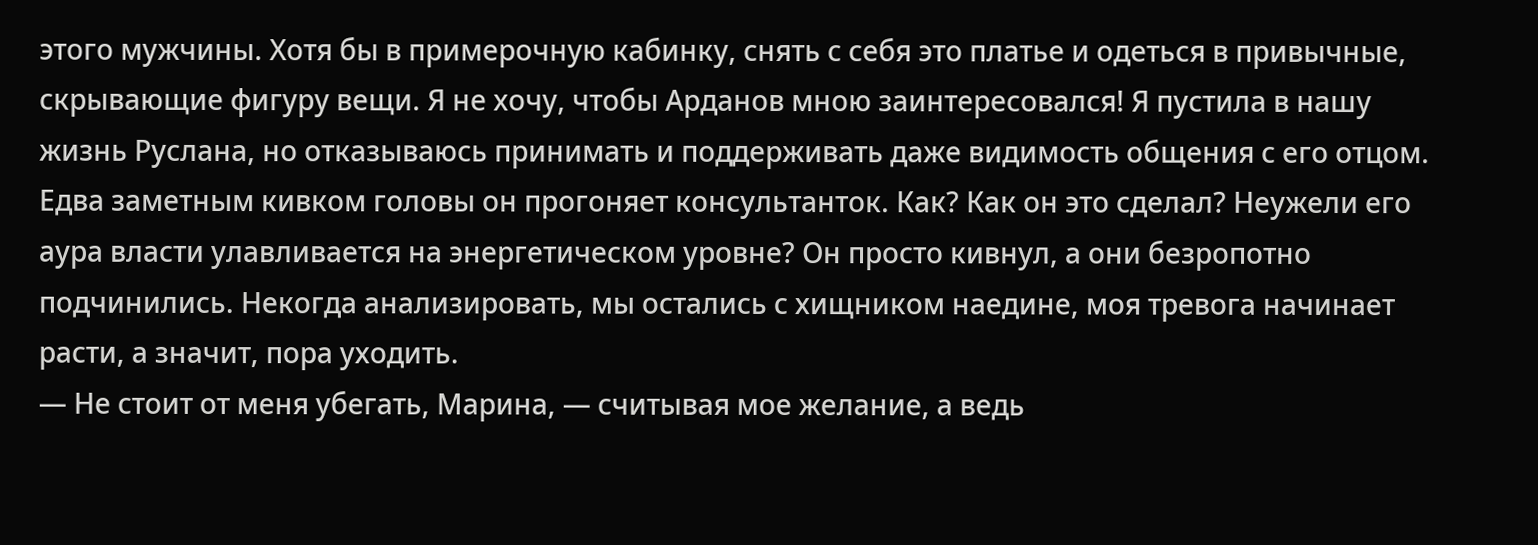этого мужчины. Хотя бы в примерочную кабинку, снять с себя это платье и одеться в привычные, скрывающие фигуру вещи. Я не хочу, чтобы Арданов мною заинтересовался! Я пустила в нашу жизнь Руслана, но отказываюсь принимать и поддерживать даже видимость общения с его отцом.
Едва заметным кивком головы он прогоняет консультанток. Как? Как он это сделал? Неужели его аура власти улавливается на энергетическом уровне? Он просто кивнул, а они безропотно подчинились. Некогда анализировать, мы остались с хищником наедине, моя тревога начинает расти, а значит, пора уходить.
— Не стоит от меня убегать, Марина, — считывая мое желание, а ведь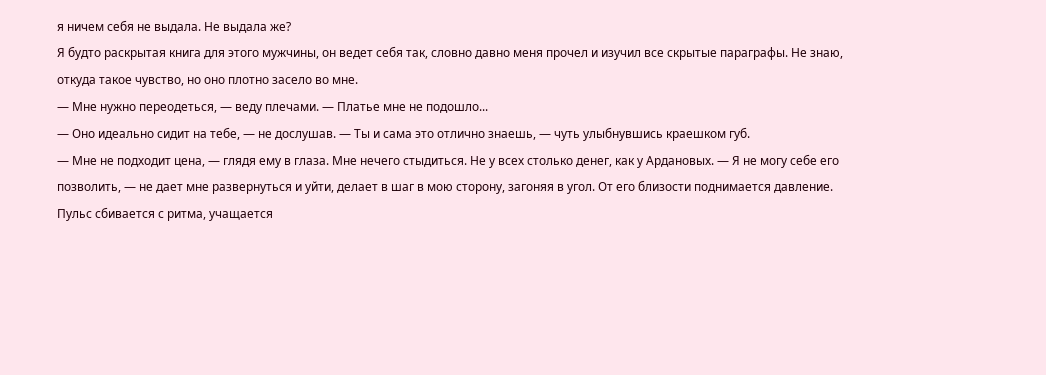я ничем себя не выдала. Не выдала же?
Я будто раскрытая книга для этого мужчины, он ведет себя так, словно давно меня прочел и изучил все скрытые параграфы. Не знаю, откуда такое чувство, но оно плотно засело во мне.
— Мне нужно переодеться, — веду плечами. — Платье мне не подошло...
— Оно идеально сидит на тебе, — не дослушав. — Ты и сама это отлично знаешь, — чуть улыбнувшись краешком губ.
— Мне не подходит цена, — глядя ему в глаза. Мне нечего стыдиться. Не у всех столько денег, как у Ардановых. — Я не могу себе его позволить, — не дает мне развернуться и уйти, делает в шаг в мою сторону, загоняя в угол. От его близости поднимается давление. Пульс сбивается с ритма, учащается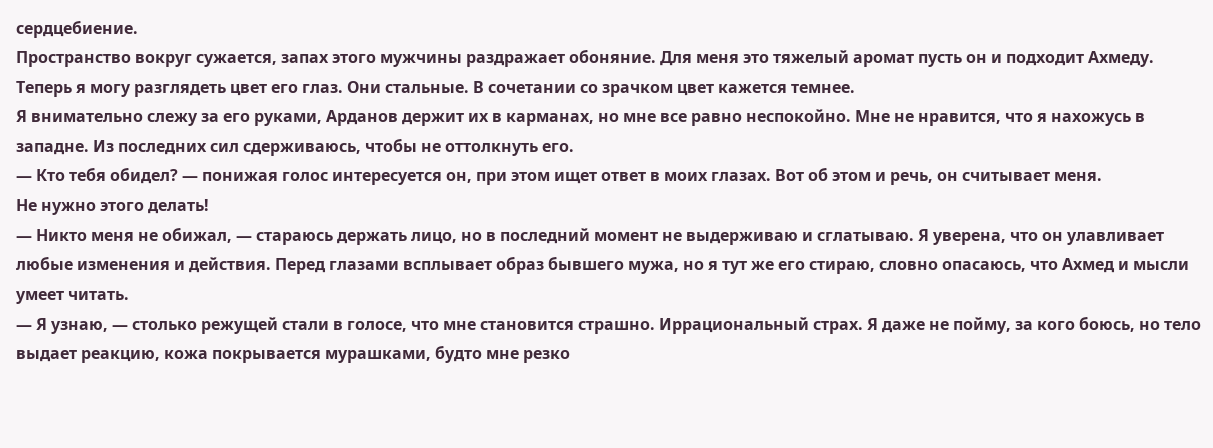сердцебиение.
Пространство вокруг сужается, запах этого мужчины раздражает обоняние. Для меня это тяжелый аромат пусть он и подходит Ахмеду. Теперь я могу разглядеть цвет его глаз. Они стальные. В сочетании со зрачком цвет кажется темнее.
Я внимательно слежу за его руками, Арданов держит их в карманах, но мне все равно неспокойно. Мне не нравится, что я нахожусь в западне. Из последних сил сдерживаюсь, чтобы не оттолкнуть его.
— Кто тебя обидел? — понижая голос интересуется он, при этом ищет ответ в моих глазах. Вот об этом и речь, он считывает меня.
Не нужно этого делать!
— Никто меня не обижал, — стараюсь держать лицо, но в последний момент не выдерживаю и сглатываю. Я уверена, что он улавливает любые изменения и действия. Перед глазами всплывает образ бывшего мужа, но я тут же его стираю, словно опасаюсь, что Ахмед и мысли умеет читать.
— Я узнаю, — столько режущей стали в голосе, что мне становится страшно. Иррациональный страх. Я даже не пойму, за кого боюсь, но тело выдает реакцию, кожа покрывается мурашками, будто мне резко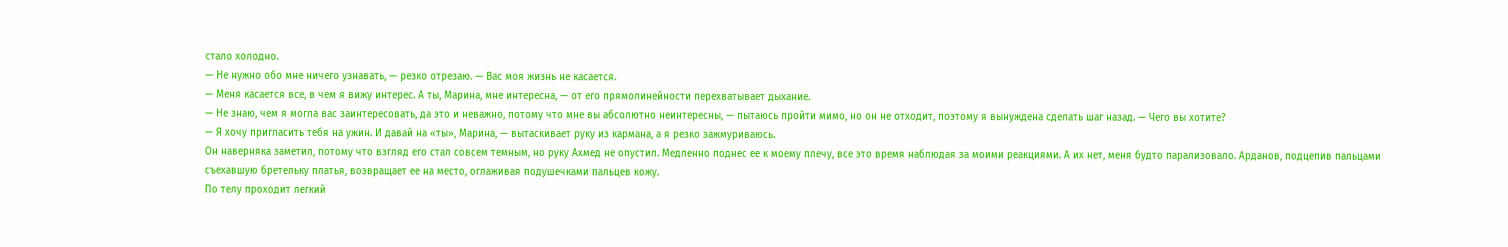стало холодно.
— Не нужно обо мне ничего узнавать, — резко отрезаю. — Вас моя жизнь не касается.
— Меня касается все, в чем я вижу интерес. А ты, Марина, мне интересна, — от его прямолинейности перехватывает дыхание.
— Не знаю, чем я могла вас заинтересовать, да это и неважно, потому что мне вы абсолютно неинтересны, — пытаюсь пройти мимо, но он не отходит, поэтому я вынуждена сделать шаг назад. — Чего вы хотите?
— Я хочу пригласить тебя на ужин. И давай на «ты», Марина, — вытаскивает руку из кармана, а я резко зажмуриваюсь.
Он наверняка заметил, потому что взгляд его стал совсем темным, но руку Ахмед не опустил. Медленно поднес ее к моему плечу, все это время наблюдая за моими реакциями. А их нет, меня будто парализовало. Арданов, подцепив пальцами съехавшую бретельку платья, возвращает ее на место, оглаживая подушечками пальцев кожу.
По телу проходит легкий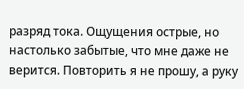разряд тока. Ощущения острые, но настолько забытые, что мне даже не верится. Повторить я не прошу, а руку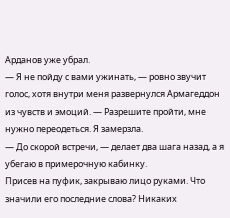Арданов уже убрал.
— Я не пойду с вами ужинать, — ровно звучит голос, хотя внутри меня развернулся Армагеддон из чувств и эмоций. — Разрешите пройти, мне нужно переодеться. Я замерзла.
— До скорой встречи, — делает два шага назад, а я убегаю в примерочную кабинку.
Присев на пуфик, закрываю лицо руками. Что значили его последние слова? Никаких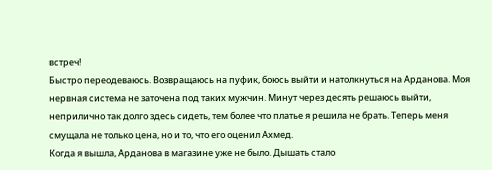встреч!
Быстро переодеваюсь. Возвращаюсь на пуфик, боюсь выйти и натолкнуться на Арданова. Моя нервная система не заточена под таких мужчин. Минут через десять решаюсь выйти, неприлично так долго здесь сидеть, тем более что платье я решила не брать. Теперь меня смущала не только цена, но и то, что его оценил Ахмед.
Когда я вышла, Арданова в магазине уже не было. Дышать стало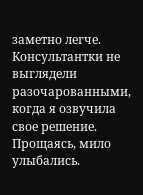заметно легче. Консультантки не выглядели разочарованными, когда я озвучила свое решение. Прощаясь, мило улыбались.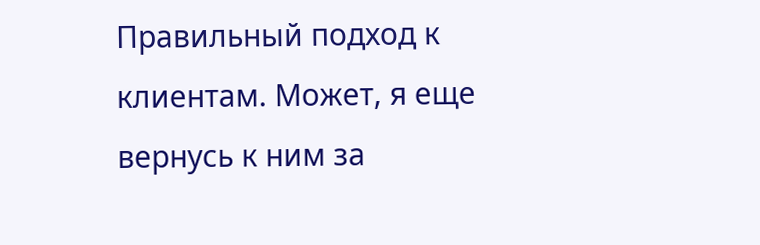Правильный подход к клиентам. Может, я еще вернусь к ним за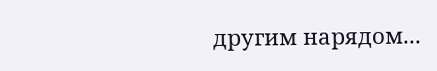другим нарядом...